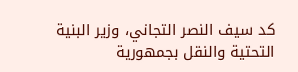كد سيف النصر التجاني، وزير البنية التحتية والنقل بجمهورية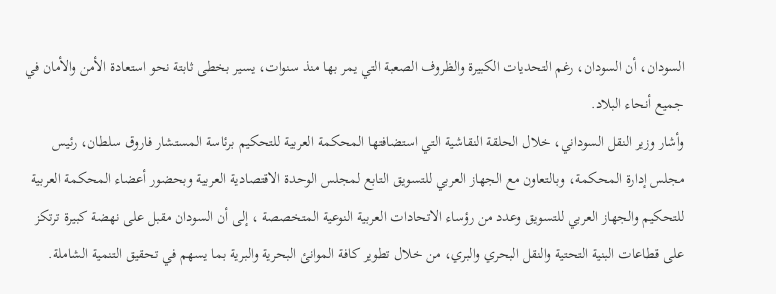السودان، أن السودان، رغم التحديات الكبيرة والظروف الصعبة التي يمر بها منذ سنوات، يسير بخطى ثابتة نحو استعادة الأمن والأمان في جميع أنحاء البلاد.
وأشار وزير النقل السوداني، خلال الحلقة النقاشية التي استضافتها المحكمة العربية للتحكيم برئاسة المستشار فاروق سلطان، رئيس مجلس إدارة المحكمة، وبالتعاون مع الجهاز العربي للتسويق التابع لمجلس الوحدة الاقتصادية العربية وبحضور أعضاء المحكمة العربية للتحكيم والجهاز العربي للتسويق وعدد من رؤساء الاتحادات العربية النوعية المتخصصة ، إلى أن السودان مقبل على نهضة كبيرة ترتكز على قطاعات البنية التحتية والنقل البحري والبري، من خلال تطوير كافة الموانئ البحرية والبرية بما يسهم في تحقيق التنمية الشاملة.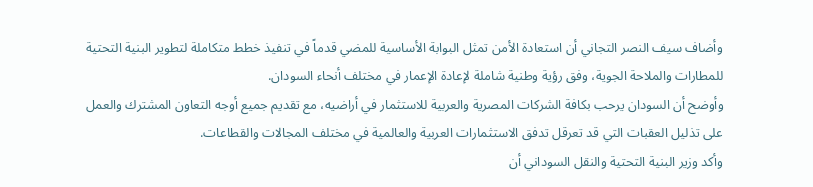وأضاف سيف النصر التجاني أن استعادة الأمن تمثل البوابة الأساسية للمضي قدماً في تنفيذ خطط متكاملة لتطوير البنية التحتية للمطارات والملاحة الجوية، وفق رؤية وطنية شاملة لإعادة الإعمار في مختلف أنحاء السودان.
وأوضح أن السودان يرحب بكافة الشركات المصرية والعربية للاستثمار في أراضيه، مع تقديم جميع أوجه التعاون المشترك والعمل على تذليل العقبات التي قد تعرقل تدفق الاستثمارات العربية والعالمية في مختلف المجالات والقطاعات.
وأكد وزير البنية التحتية والنقل السوداني أن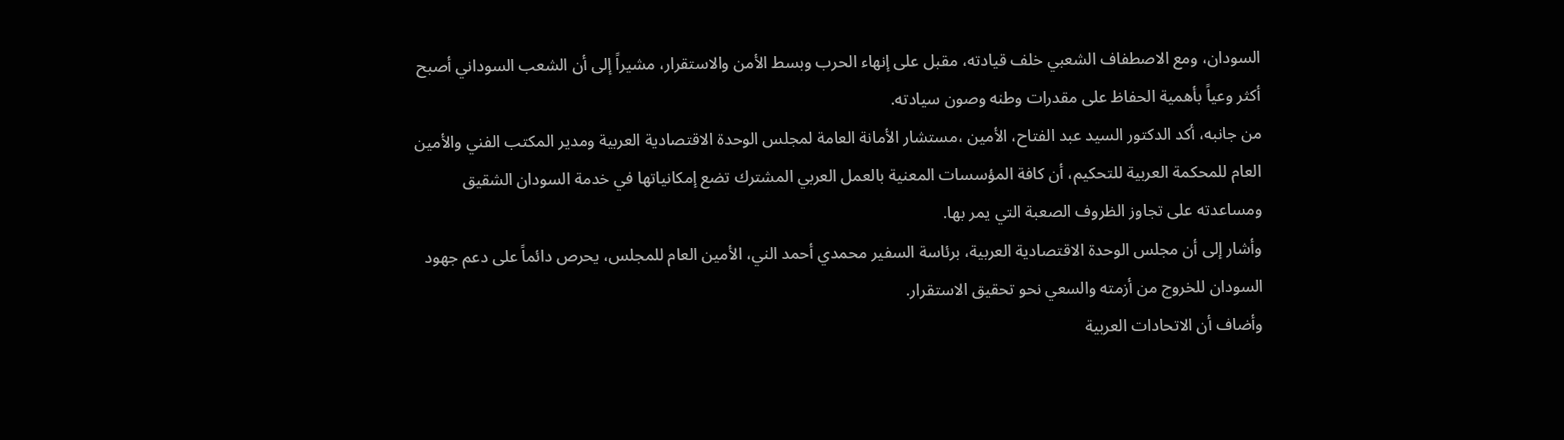السودان، ومع الاصطفاف الشعبي خلف قيادته، مقبل على إنهاء الحرب وبسط الأمن والاستقرار، مشيراً إلى أن الشعب السوداني أصبح أكثر وعياً بأهمية الحفاظ على مقدرات وطنه وصون سيادته.
من جانبه، أكد الدكتور السيد عبد الفتاح، الأمين ،مستشار الأمانة العامة لمجلس الوحدة الاقتصادية العربية ومدير المكتب الفني والأمين العام للمحكمة العربية للتحكيم، أن كافة المؤسسات المعنية بالعمل العربي المشترك تضع إمكانياتها في خدمة السودان الشقيق ومساعدته على تجاوز الظروف الصعبة التي يمر بها.
وأشار إلى أن مجلس الوحدة الاقتصادية العربية، برئاسة السفير محمدي أحمد الني، الأمين العام للمجلس، يحرص دائماً على دعم جهود السودان للخروج من أزمته والسعي نحو تحقيق الاستقرار.
وأضاف أن الاتحادات العربية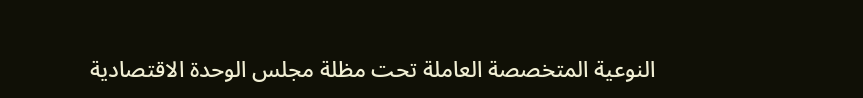النوعية المتخصصة العاملة تحت مظلة مجلس الوحدة الاقتصادية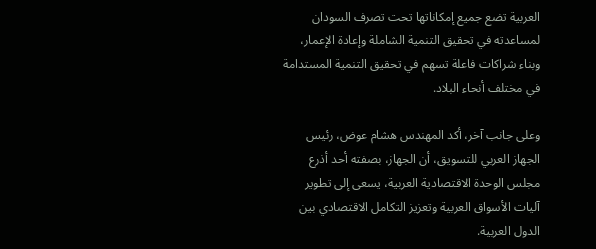العربية تضع جميع إمكاناتها تحت تصرف السودان لمساعدته في تحقيق التنمية الشاملة وإعادة الإعمار، وبناء شراكات فاعلة تسهم في تحقيق التنمية المستدامة في مختلف أنحاء البلاد.

وعلى جانب آخر، أكد المهندس هشام عوض، رئيس الجهاز العربي للتسويق، أن الجهاز، بصفته أحد أذرع مجلس الوحدة الاقتصادية العربية، يسعى إلى تطوير آليات الأسواق العربية وتعزيز التكامل الاقتصادي بين الدول العربية.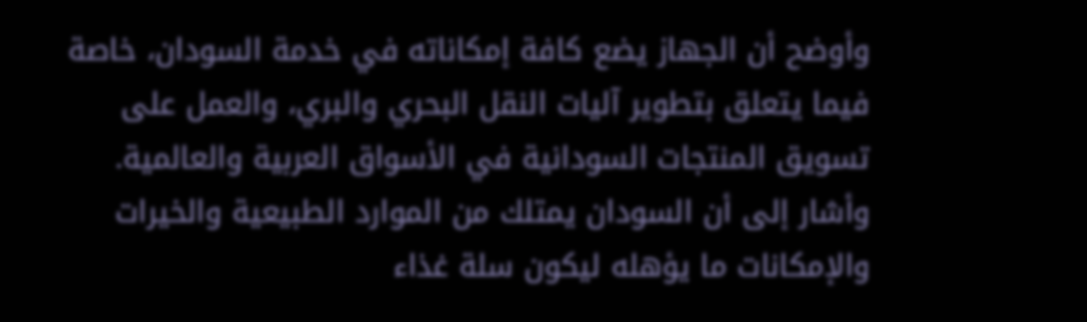وأوضح أن الجهاز يضع كافة إمكاناته في خدمة السودان، خاصة فيما يتعلق بتطوير آليات النقل البحري والبري، والعمل على تسويق المنتجات السودانية في الأسواق العربية والعالمية.
وأشار إلى أن السودان يمتلك من الموارد الطبيعية والخيرات والإمكانات ما يؤهله ليكون سلة غذاء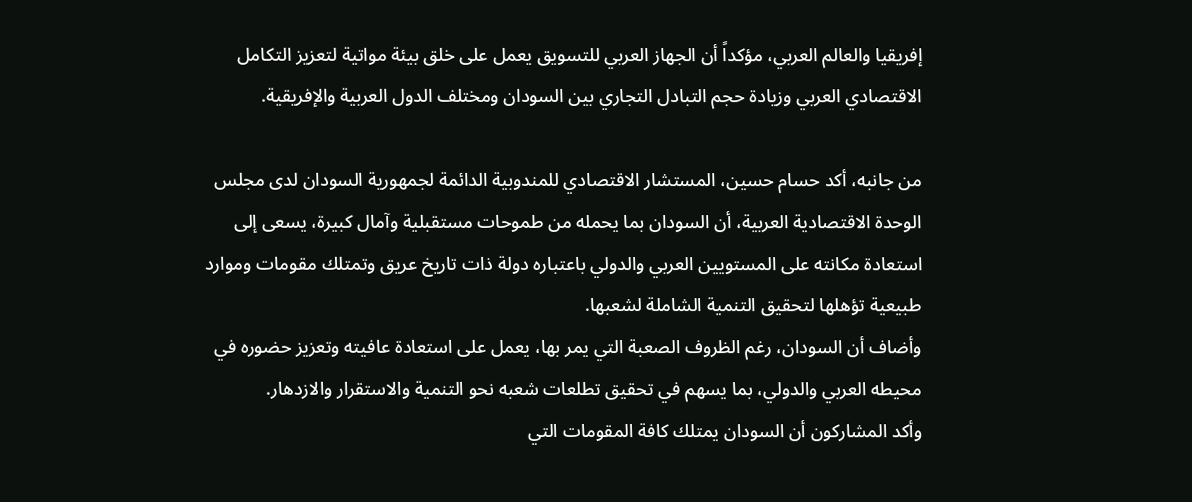إفريقيا والعالم العربي، مؤكداً أن الجهاز العربي للتسويق يعمل على خلق بيئة مواتية لتعزيز التكامل الاقتصادي العربي وزيادة حجم التبادل التجاري بين السودان ومختلف الدول العربية والإفريقية.

من جانبه، أكد حسام حسين، المستشار الاقتصادي للمندوبية الدائمة لجمهورية السودان لدى مجلس الوحدة الاقتصادية العربية، أن السودان بما يحمله من طموحات مستقبلية وآمال كبيرة، يسعى إلى استعادة مكانته على المستويين العربي والدولي باعتباره دولة ذات تاريخ عريق وتمتلك مقومات وموارد طبيعية تؤهلها لتحقيق التنمية الشاملة لشعبها.
وأضاف أن السودان، رغم الظروف الصعبة التي يمر بها، يعمل على استعادة عافيته وتعزيز حضوره في محيطه العربي والدولي، بما يسهم في تحقيق تطلعات شعبه نحو التنمية والاستقرار والازدهار.
وأكد المشاركون أن السودان يمتلك كافة المقومات التي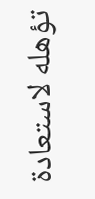تؤهله لاستعادة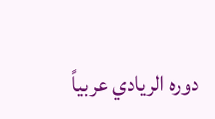دوره الريادي عربياً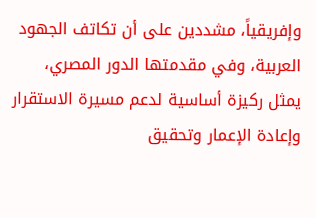وإفريقياً، مشددين على أن تكاتف الجهود العربية، وفي مقدمتها الدور المصري، يمثل ركيزة أساسية لدعم مسيرة الاستقرار وإعادة الإعمار وتحقيق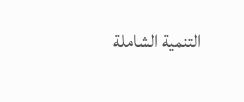التنمية الشاملة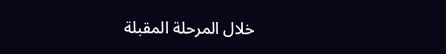خلال المرحلة المقبلة